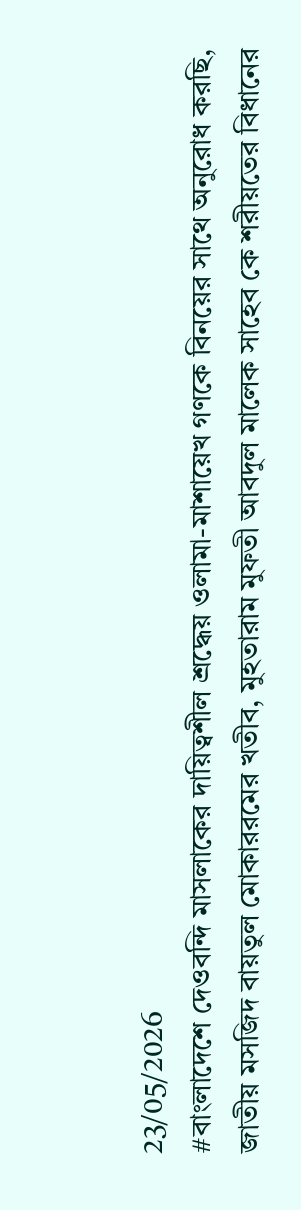23/05/2026
#বাংলাদেশে দেওবন্দি মাসলাকের দায়িত্বশীল শ্রদ্ধেয় ওলামা-মাশায়েখ গণকে বিনয়ের সাথে অনুরোধ করছি, জাতীয় মসজিদ বায়তুল মোকাররমের খতীব, মুহতারাম মুফতী আবদুল মালেক সাহেব কে শরীয়তের বিধানের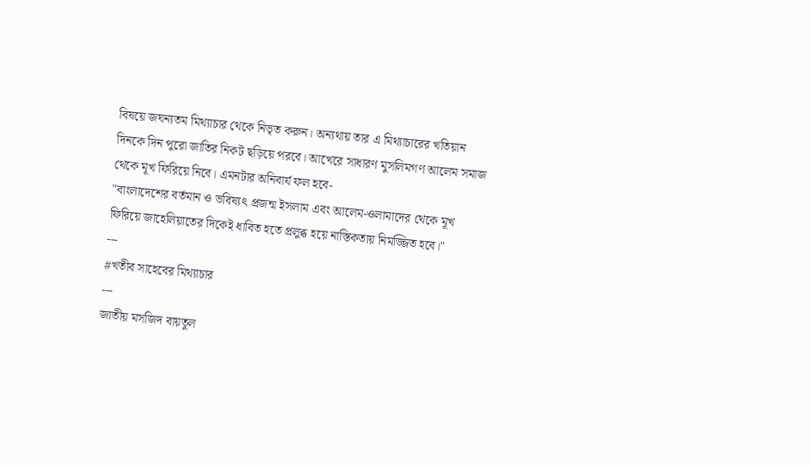বিষয়ে জঘন্যতম মিথ্যাচার থেকে নিভৃত করুন। অন্যথায় তার এ মিথ্যাচারের খতিয়ান দিনকে দিন পুরো জাতির নিকট ছড়িয়ে পরবে। আখেরে সাধারণ মুসলিমগণ আলেম সমাজ থেকে মূখ ফিরিয়ে নিবে। এমনটার অনিবার্য ফল হবে-
"বাংলাদেশের বর্তমান ও ভবিষ্যৎ প্রজন্ম ইসলাম এবং আলেম-ওলামাদের থেকে মূখ ফিরিয়ে জাহেলিয়াতের দিকেই ধাবিত হতে প্রলুব্ধ হয়ে নাস্তিকতায় নিমজ্জিত হবে।"
---
#খতীব সাহেবের মিথ্যাচার
---
জাতীয় মসজিদ বায়তুল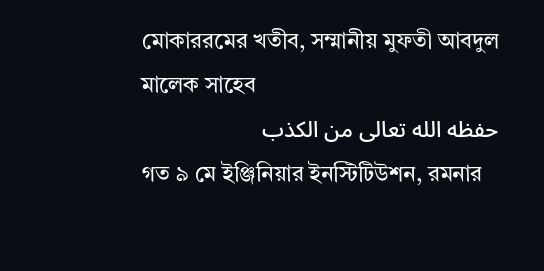মোকাররমের খতীব, সম্মানীয় মুফতী আবদুল মালেক সাহেব
حفظه الله تعالى من الكذب
গত ৯ মে ইঞ্জিনিয়ার ইনস্টিটিউশন, রমনার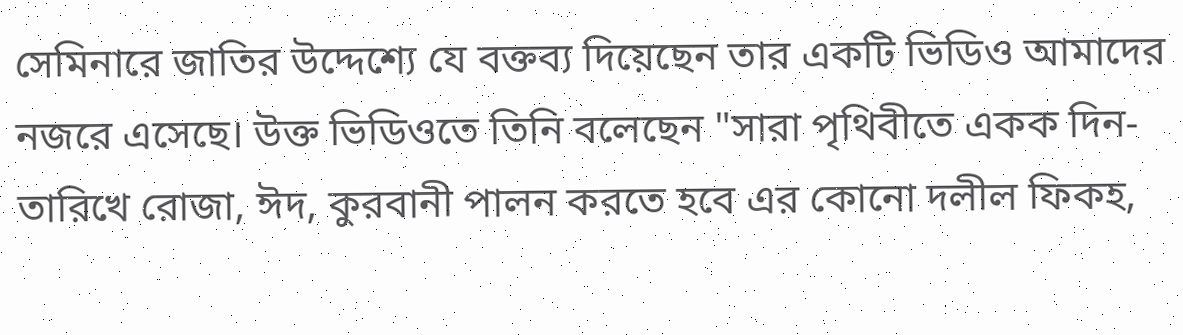সেমিনারে জাতির উদ্দেশ্যে যে বক্তব্য দিয়েছেন তার একটি ভিডিও আমাদের নজরে এসেছে। উক্ত ভিডিওতে তিনি বলেছেন "সারা পৃথিবীতে একক দিন-তারিখে রোজা, ঈদ, কুরবানী পালন করতে হবে এর কোনো দলীল ফিকহ,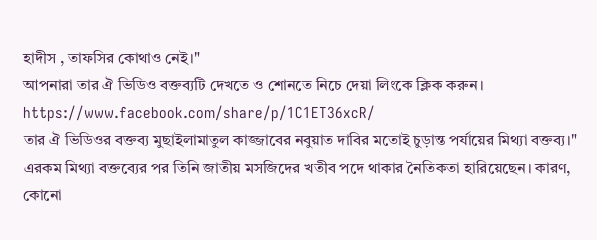হাদীস , তাফসির কোথাও নেই।"
আপনারা তার ঐ ভিডিও বক্তব্যটি দেখতে ও শোনতে নিচে দেয়া লিংকে ক্লিক করুন।
https://www.facebook.com/share/p/1C1ET36xcR/
তার ঐ ভিডিওর বক্তব্য মুছাইলামাতুল কাজ্জাবের নবুয়াত দাবির মতোই চুড়ান্ত পর্যায়ের মিথ্যা বক্তব্য।"
এরকম মিথ্যা বক্তব্যের পর তিনি জাতীয় মসজিদের খতীব পদে থাকার নৈতিকতা হারিয়েছেন। কারণ, কোনো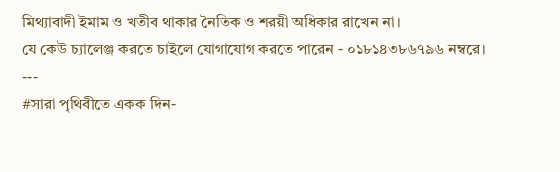মিথ্যাবাদী ইমাম ও খতীব থাকার নৈতিক ও শরয়ী অধিকার রাখেন না।
যে কেউ চ্যালেঞ্জ করতে চাইলে যোগাযোগ করতে পারেন - ০১৮১৪৩৮৬৭৯৬ নম্বরে।
---
#সারা পৃথিবীতে একক দিন-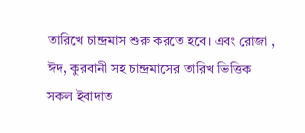তারিখে চান্দ্রমাস শুরু করতে হবে। এবং রোজা , ঈদ, কুরবানী সহ চান্দ্রমাসের তারিখ ভিত্তিক সকল ইবাদাত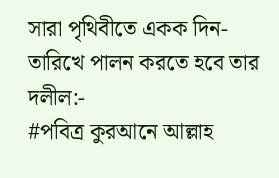সারা পৃথিবীতে একক দিন-তারিখে পালন করতে হবে তার দলীল:-
#পবিত্র কুরআনে আল্লাহ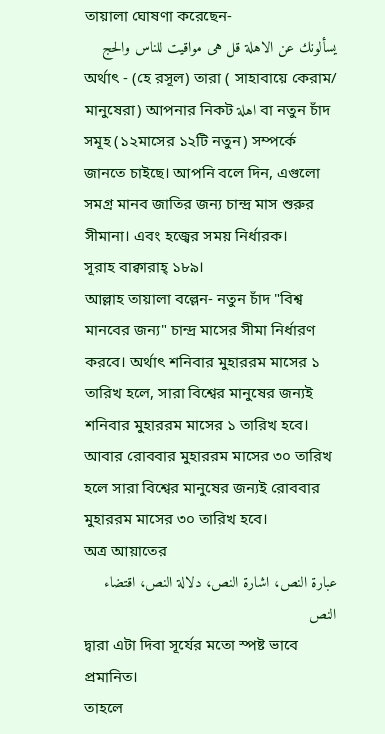তায়ালা ঘোষণা করেছেন-
يسألونك عن الاهلة قل هى مواقيت للناس والحج
অর্থাৎ - (হে রসূল) তারা ( সাহাবায়ে কেরাম/ মানুষেরা) আপনার নিকট اهلة বা নতুন চাঁদ সমূহ (১২মাসের ১২টি নতুন) সম্পর্কে জানতে চাইছে। আপনি বলে দিন, এগুলো সমগ্র মানব জাতির জন্য চান্দ্র মাস শুরুর সীমানা। এবং হজ্বের সময় নির্ধারক।
সূরাহ বাক্বারাহ্ ১৮৯।
আল্লাহ তায়ালা বল্লেন- নতুন চাঁদ "বিশ্ব মানবের জন্য" চান্দ্র মাসের সীমা নির্ধারণ করবে। অর্থাৎ শনিবার মুহাররম মাসের ১ তারিখ হলে, সারা বিশ্বের মানুষের জন্যই শনিবার মুহাররম মাসের ১ তারিখ হবে। আবার রোববার মুহাররম মাসের ৩০ তারিখ হলে সারা বিশ্বের মানুষের জন্যই রোববার মুহাররম মাসের ৩০ তারিখ হবে।
অত্র আয়াতের
عبارة النص، اشارة النص، دلالة النص، اقتضاء النص
দ্বারা এটা দিবা সূর্যের মতো স্পষ্ট ভাবে প্রমানিত।
তাহলে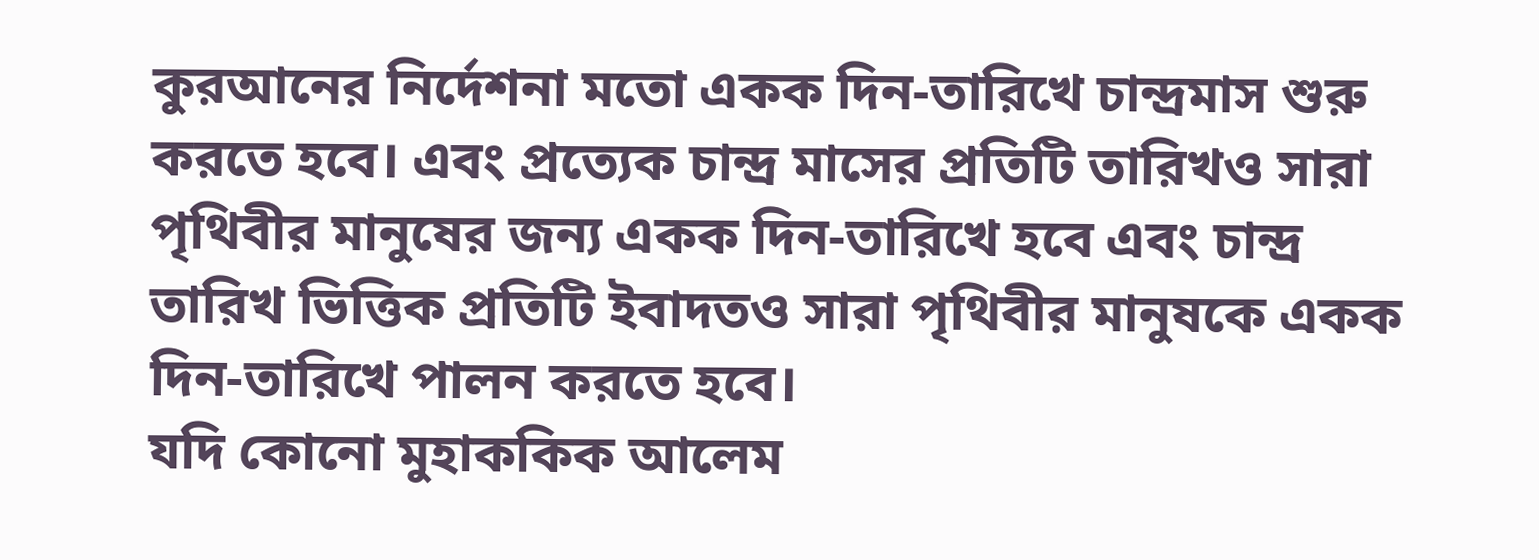কুরআনের নির্দেশনা মতো একক দিন-তারিখে চান্দ্রমাস শুরু করতে হবে। এবং প্রত্যেক চান্দ্র মাসের প্রতিটি তারিখও সারা পৃথিবীর মানুষের জন্য একক দিন-তারিখে হবে এবং চান্দ্র তারিখ ভিত্তিক প্রতিটি ইবাদতও সারা পৃথিবীর মানুষকে একক দিন-তারিখে পালন করতে হবে।
যদি কোনো মুহাককিক আলেম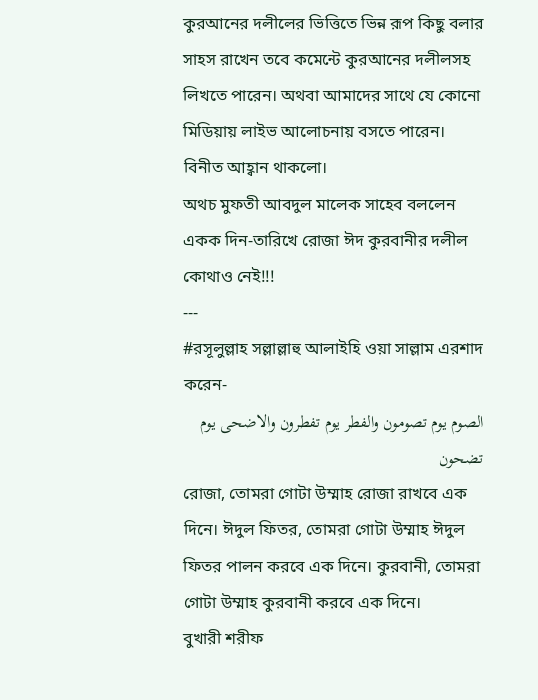কুরআনের দলীলের ভিত্তিতে ভিন্ন রূপ কিছু বলার সাহস রাখেন তবে কমেন্টে কুরআনের দলীলসহ লিখতে পারেন। অথবা আমাদের সাথে যে কোনো মিডিয়ায় লাইভ আলোচনায় বসতে পারেন। বিনীত আহ্বান থাকলো।
অথচ মুফতী আবদুল মালেক সাহেব বললেন একক দিন-তারিখে রোজা ঈদ কুরবানীর দলীল কোথাও নেই!!!
---
#রসূলুল্লাহ সল্লাল্লাহু আলাইহি ওয়া সাল্লাম এরশাদ করেন-
الصوم يوم تصومون والفطر يوم تفطرون والاضحى يوم تضحون
রোজা, তোমরা গোটা উম্মাহ রোজা রাখবে এক দিনে। ঈদুল ফিতর, তোমরা গোটা উম্মাহ ঈদুল ফিতর পালন করবে এক দিনে। কুরবানী, তোমরা গোটা উম্মাহ কুরবানী করবে এক দিনে।
বুখারী শরীফ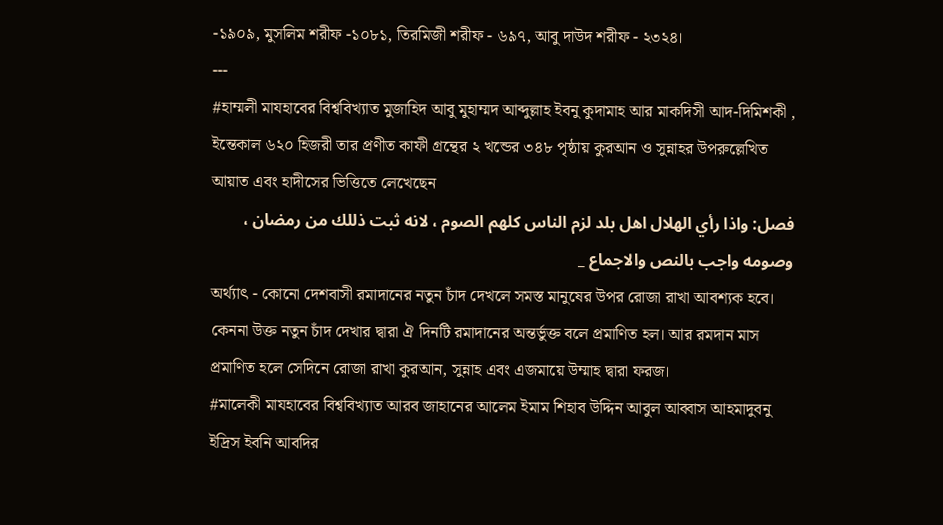-১৯০৯, মুসলিম শরীফ -১০৮১, তিরমিজী শরীফ - ৬৯৭, আবু দাউদ শরীফ - ২৩২৪।
---
#হাম্মলী মাযহাবের বিশ্ববিখ্যাত মুজাহিদ আবু মুহাম্মদ আব্দুল্লাহ ইবনু কুদামাহ আর মাকদিসী আদ-দিমিশকী , ইন্তেকাল ৬২০ হিজরী তার প্রণীত কাফী গ্রন্থের ২ খন্ডের ৩৪৮ পৃষ্ঠায় কুরআন ও সুন্নাহর উপরুল্লেখিত আয়াত এবং হাদীসের ভিত্তিতে লেখেছেন
فصل: واذا رأي الهلال اهل بلد لزم الناس كلهم الصوم ، لانه ثبت ذللك من رمضان ، وصومه واجب بالنص والاجماع _
অর্থ্যাৎ - কোনো দেশবাসী রমাদানের নতুন চাঁদ দেখলে সমস্ত মানুষের উপর রোজা রাখা আবশ্যক হবে। কেননা উক্ত নতুন চাঁদ দেখার দ্বারা ঐ দিনটি রমাদানের অন্তর্ভুক্ত বলে প্রমাণিত হল। আর রমদান মাস প্রমাণিত হলে সেদিনে রোজা রাখা কুরআন, সুন্নাহ এবং এজমায়ে উম্মাহ দ্বারা ফরজ।
#মালেকী মাযহাবের বিশ্ববিখ্যাত আরব জাহানের আলেম ইমাম শিহাব উদ্দিন আবুল আব্বাস আহমাদুবনু ইদ্রিস ইবনি আবদির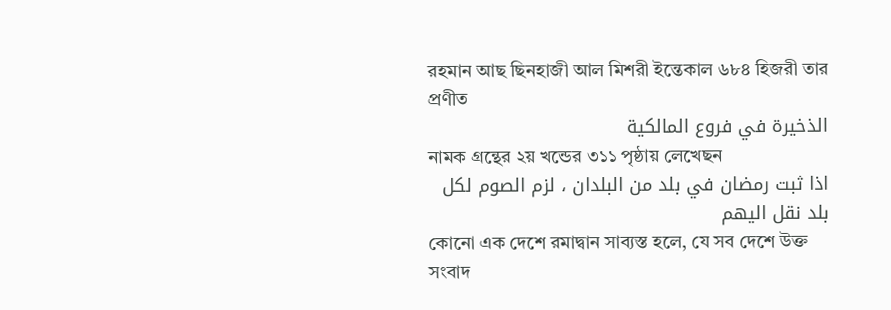রহমান আছ ছিনহাজী আল মিশরী ইন্তেকাল ৬৮৪ হিজরী তার প্রণীত
الذخيرة في فروع المالكية
নামক গ্রন্থের ২য় খন্ডের ৩১১ পৃষ্ঠায় লেখেছন
اذا ثبت رمضان في بلد من البلدان ، لزم الصوم لكل بلد نقل اليهم
কোনো এক দেশে রমাদ্বান সাব্যস্ত হলে, যে সব দেশে উক্ত সংবাদ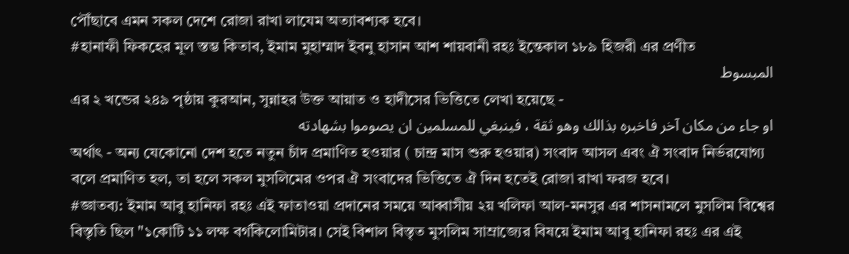পৌঁছাবে এমন সকল দেশে রোজা রাখা লাযেম অত্যাবশ্যক হবে।
#হানাফী ফিকহের মূল স্তম্ভ কিতাব, ইমাম মুহাম্মাদ ইবনু হাসান আশ শায়বানী রহঃ ইন্তেকাল ১৮৯ হিজরী এর প্রণীত
المبسوط
এর ২ খন্ডের ২৪৯ পৃষ্ঠায় কুরআন, সুন্নাহর উক্ত আয়াত ও হাদীসের ভিত্তিতে লেখা হয়েছে -
او جاء من مكان آخر فاخبره بذالك وهو ثقة ، فينبغي للمسلمين ان يصوموا بشهادته
অর্থাৎ - অন্য যেকোনো দেশ হতে নতুন চাঁদ প্রমাণিত হওয়ার ( চান্দ্র মাস শুরু হওয়ার) সংবাদ আসল এবং ঐ সংবাদ নির্ভরযোগ্য বলে প্রমাণিত হল, তা হলে সকল মুসলিমের ওপর ঐ সংবাদের ভিত্তিতে ঐ দিন হতেই রোজা রাখা ফরজ হবে।
#জ্ঞাতব্য: ইমাম আবু হানিফা রহঃ এই ফাতাওয়া প্রদানের সময়ে আব্বাসীয় ২য় খলিফা আল-মনসুর এর শাসনামলে মুসলিম বিশ্বের বিস্তৃতি ছিল "১কোটি ১১ লক্ষ বর্গকিলোমিটার। সেই বিশাল বিস্তৃত মুসলিম সাম্রাজ্যের বিষয়ে ইমাম আবু হানিফা রহঃ এর এই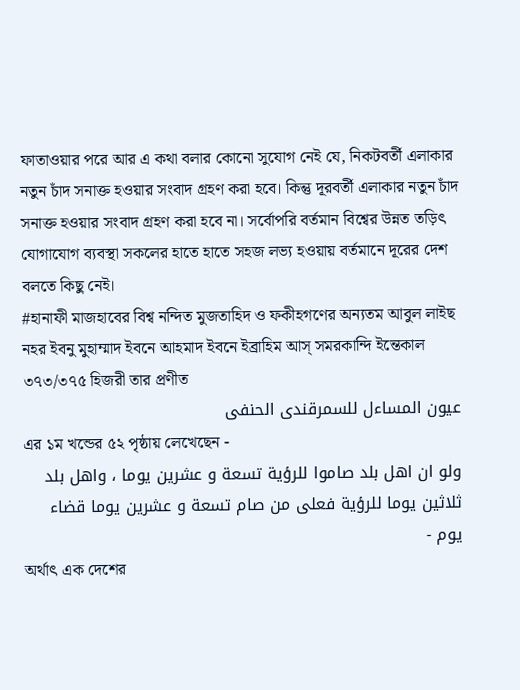ফাতাওয়ার পরে আর এ কথা বলার কোনো সুযোগ নেই যে, নিকটবর্তী এলাকার নতুন চাঁদ সনাক্ত হওয়ার সংবাদ গ্রহণ করা হবে। কিন্তু দূরবর্তী এলাকার নতুন চাঁদ সনাক্ত হওয়ার সংবাদ গ্রহণ করা হবে না। সর্বোপরি বর্তমান বিশ্বের উন্নত তড়িৎ যোগাযোগ ব্যবস্থা সকলের হাতে হাতে সহজ লভ্য হওয়ায় বর্তমানে দূরের দেশ বলতে কিছু নেই।
#হানাফী মাজহাবের বিশ্ব নন্দিত মুজতাহিদ ও ফকীহগণের অন্যতম আবুল লাইছ নহর ইবনু মুহাম্মাদ ইবনে আহমাদ ইবনে ইব্রাহিম আস্ সমরকান্দি ইন্তেকাল ৩৭৩/৩৭৫ হিজরী তার প্রণীত
عيون المساءل للسمرقندى الحنفى
এর ১ম খন্ডের ৫২ পৃষ্ঠায় লেখেছেন -
ولو ان اهل بلد صاموا للرؤية تسعة و عشرين يوما ، واهل بلد ثلاثين يوما للرؤية فعلى من صام تسعة و عشرين يوما قضاء يوم -
অর্থাৎ এক দেশের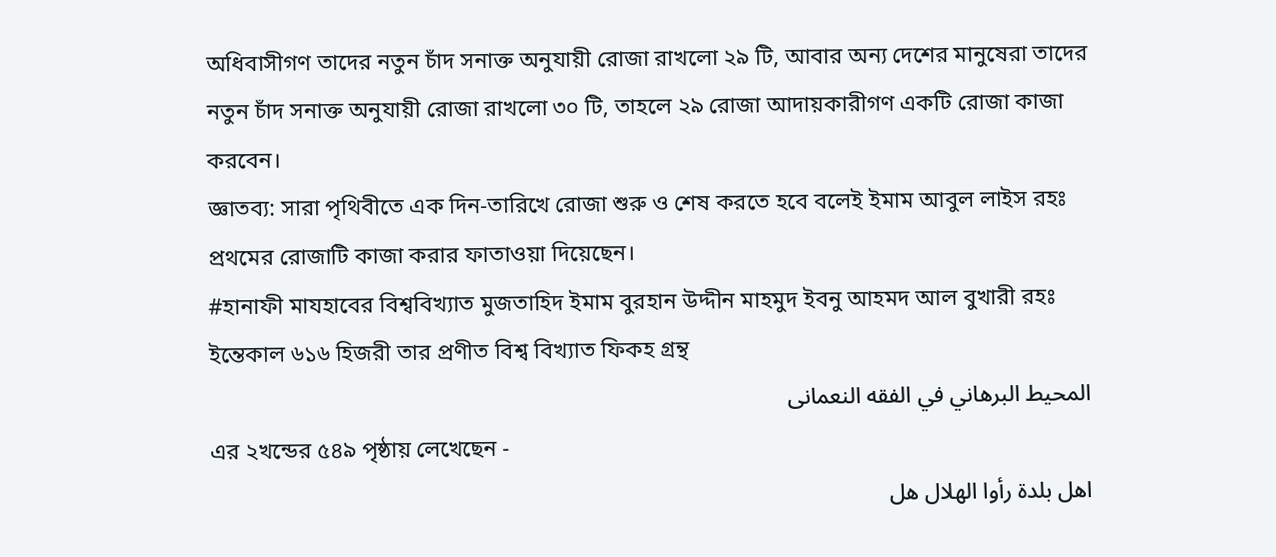অধিবাসীগণ তাদের নতুন চাঁদ সনাক্ত অনুযায়ী রোজা রাখলো ২৯ টি, আবার অন্য দেশের মানুষেরা তাদের নতুন চাঁদ সনাক্ত অনুযায়ী রোজা রাখলো ৩০ টি, তাহলে ২৯ রোজা আদায়কারীগণ একটি রোজা কাজা করবেন।
জ্ঞাতব্য: সারা পৃথিবীতে এক দিন-তারিখে রোজা শুরু ও শেষ করতে হবে বলেই ইমাম আবুল লাইস রহঃ প্রথমের রোজাটি কাজা করার ফাতাওয়া দিয়েছেন।
#হানাফী মাযহাবের বিশ্ববিখ্যাত মুজতাহিদ ইমাম বুরহান উদ্দীন মাহমুদ ইবনু আহমদ আল বুখারী রহঃ ইন্তেকাল ৬১৬ হিজরী তার প্রণীত বিশ্ব বিখ্যাত ফিকহ গ্রন্থ
المحيط البرهاني في الفقه النعمانى
এর ২খন্ডের ৫৪৯ পৃষ্ঠায় লেখেছেন -
اهل بلدة رأوا الهلال هل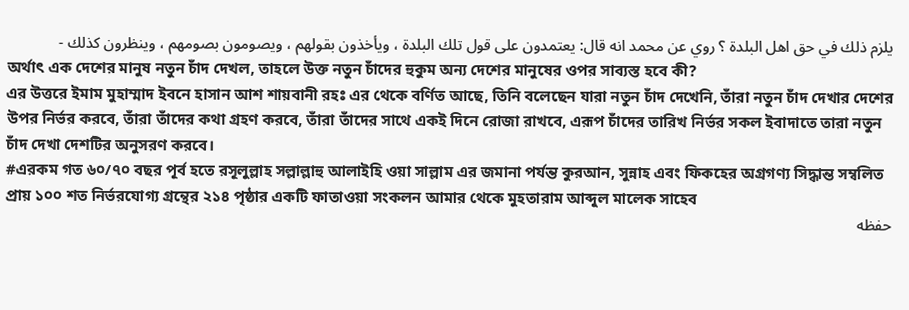يلزم ذلك في حق اهل البلدة ؟ روي عن محمد انه قال: يعتمدون على قول تلك البلدة ، ويأخذون بقولهم ، ويصومون بصومهم ، وينظرون كذلك -
অর্থাৎ এক দেশের মানুষ নতুন চাঁদ দেখল, তাহলে উক্ত নতুন চাঁদের হুকুম অন্য দেশের মানুষের ওপর সাব্যস্ত হবে কী?
এর উত্তরে ইমাম মুহাম্মাদ ইবনে হাসান আশ শায়বানী রহঃ এর থেকে বর্ণিত আছে, তিনি বলেছেন যারা নতুন চাঁদ দেখেনি, তাঁরা নতুন চাঁদ দেখার দেশের উপর নির্ভর করবে, তাঁরা তাঁদের কথা গ্রহণ করবে, তাঁরা তাঁদের সাথে একই দিনে রোজা রাখবে, এরূপ চাঁদের তারিখ নির্ভর সকল ইবাদাতে তারা নতুন চাঁদ দেখা দেশটির অনুসরণ করবে।
#এরকম গত ৬০/৭০ বছর পূর্ব হতে রসূলুল্লাহ সল্লাল্লাহু আলাইহি ওয়া সাল্লাম এর জমানা পর্যন্ত কুরআন, সুন্নাহ এবং ফিকহের অগ্রগণ্য সিদ্ধান্ত সম্বলিত প্রায় ১০০ শত নির্ভরযোগ্য গ্রন্থের ২১৪ পৃষ্ঠার একটি ফাতাওয়া সংকলন আমার থেকে মুহতারাম আব্দুল মালেক সাহেব
حفظه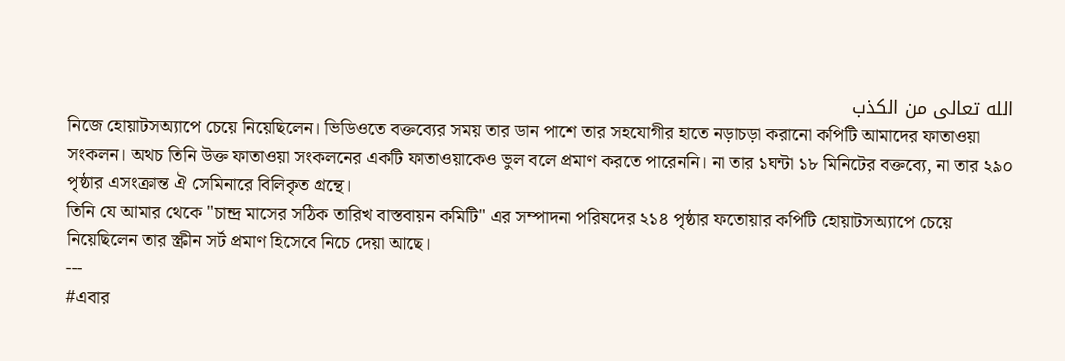الله تعالى من الكذب
নিজে হোয়াটসঅ্যাপে চেয়ে নিয়েছিলেন। ভিডিওতে বক্তব্যের সময় তার ডান পাশে তার সহযোগীর হাতে নড়াচড়া করানো কপিটি আমাদের ফাতাওয়া সংকলন। অথচ তিনি উক্ত ফাতাওয়া সংকলনের একটি ফাতাওয়াকেও ভুল বলে প্রমাণ করতে পারেননি। না তার ১ঘন্টা ১৮ মিনিটের বক্তব্যে, না তার ২৯০ পৃষ্ঠার এসংক্রান্ত ঐ সেমিনারে বিলিকৃত গ্রন্থে।
তিনি যে আমার থেকে "চান্দ্র মাসের সঠিক তারিখ বাস্তবায়ন কমিটি" এর সম্পাদনা পরিষদের ২১৪ পৃষ্ঠার ফতোয়ার কপিটি হোয়াটসঅ্যাপে চেয়ে নিয়েছিলেন তার স্ক্রীন সর্ট প্রমাণ হিসেবে নিচে দেয়া আছে।
---
#এবার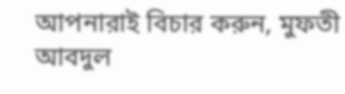আপনারাই বিচার করুন, মুফতী আবদুল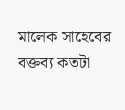মালেক সাহেবের বক্তব্য কতটা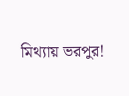মিথ্যায় ভরপুর!